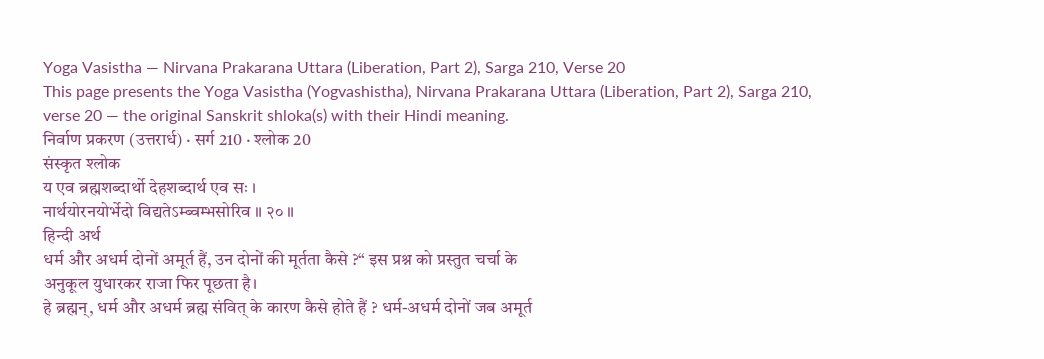Yoga Vasistha — Nirvana Prakarana Uttara (Liberation, Part 2), Sarga 210, Verse 20
This page presents the Yoga Vasistha (Yogvashistha), Nirvana Prakarana Uttara (Liberation, Part 2), Sarga 210, verse 20 — the original Sanskrit shloka(s) with their Hindi meaning.
निर्वाण प्रकरण (उत्तरार्ध) · सर्ग 210 · श्लोक 20
संस्कृत श्लोक
य एव ब्रह्मशब्दार्थो देहशब्दार्थ एव सः ।
नार्थयोरनयोर्भेदो विद्यतेऽम्ब्वम्भसोरिव ॥ २० ॥
हिन्दी अर्थ
धर्म और अधर्म दोनों अमूर्त हैं, उन दोनों की मूर्तता कैसे ?“ इस प्रश्न को प्रस्तुत चर्चा के
अनुकूल युधारकर राजा फिर पूछता है।
हे ब्रह्मन्, धर्म और अधर्म ब्रह्म संवित् के कारण कैसे होते हैं ? धर्म-अधर्म दोनों जब अमूर्त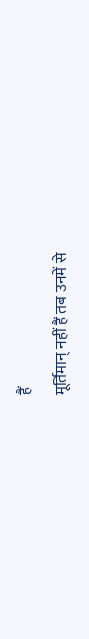हैं
मूर्तिमान् नहीं हैं तब उनमें से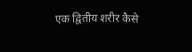एक द्वितीय शरीर कैसे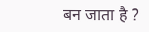बन जाता है ?